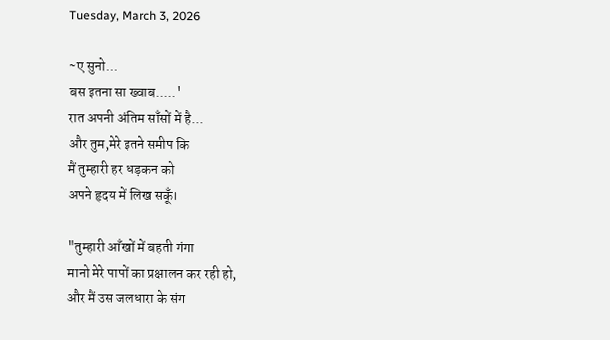Tuesday, March 3, 2026

~ए सुनो...
बस इतना सा ख्वाब.....'
रात अपनी अंतिम साँसों में है...
और तुम,मेरे इतने समीप कि
मैं तुम्हारी हर धड़कन को
अपने हृदय में लिख सकूँ।

"तुम्हारी आँखों में बहती गंगा
मानो मेरे पापों का प्रक्षालन कर रही हो,
और मैं उस जलधारा के संग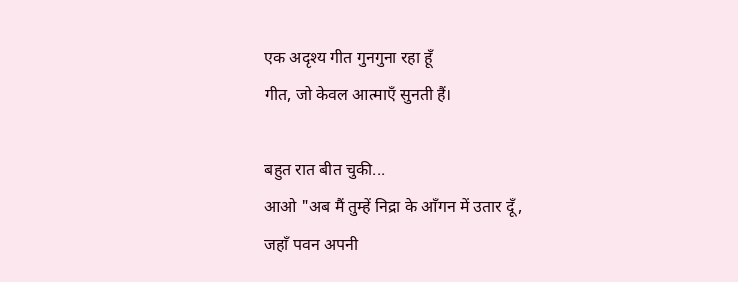एक अदृश्य गीत गुनगुना रहा हूँ
गीत, जो केवल आत्माएँ सुनती हैं।

बहुत रात बीत चुकी...
आओ "अब मैं तुम्हें निद्रा के आँगन में उतार दूँ,
जहाँ पवन अपनी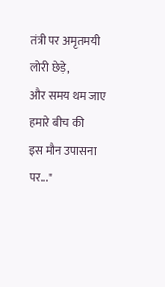तंत्री पर अमृतमयी लोरी छेड़े,
और समय थम जाए हमारे बीच की
इस मौन उपासना पर..."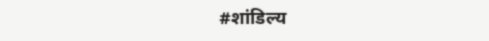#शांडिल्य